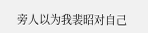旁人以为我裴昭对自己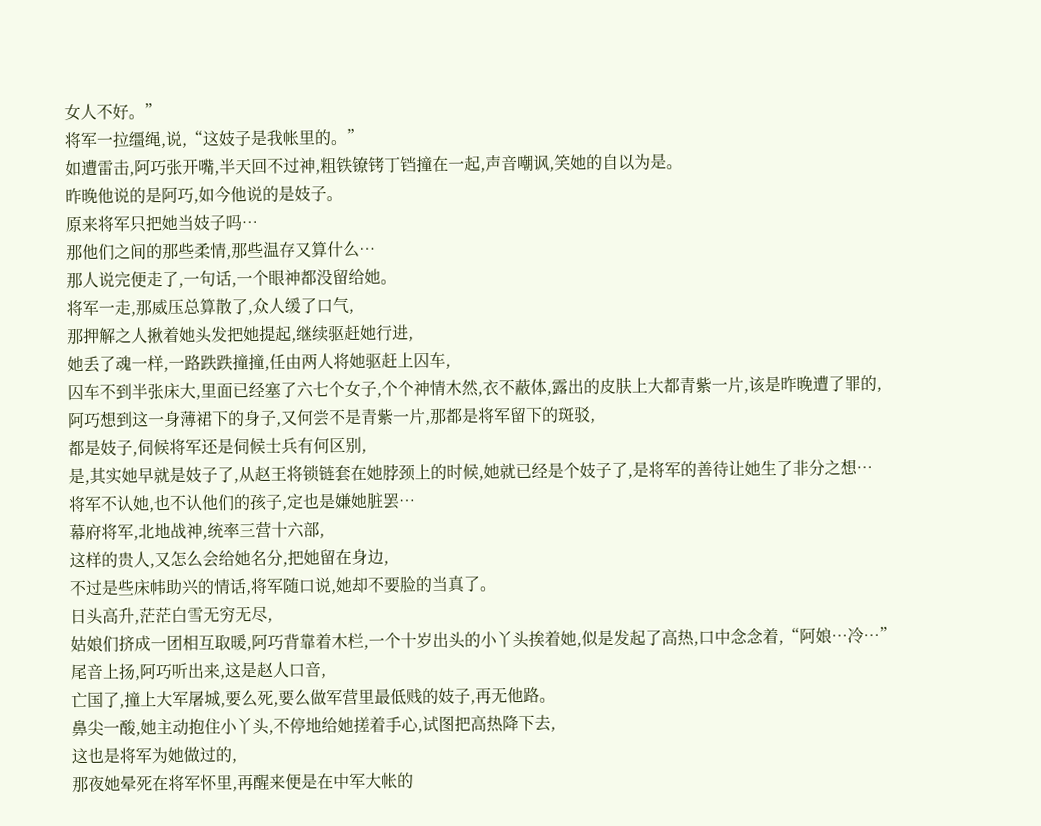女人不好。”
将军一拉缰绳,说,“这妓子是我帐里的。”
如遭雷击,阿巧张开嘴,半天回不过神,粗铁镣铐丁铛撞在一起,声音嘲讽,笑她的自以为是。
昨晚他说的是阿巧,如今他说的是妓子。
原来将军只把她当妓子吗…
那他们之间的那些柔情,那些温存又算什么…
那人说完便走了,一句话,一个眼神都没留给她。
将军一走,那威压总算散了,众人缓了口气,
那押解之人揪着她头发把她提起,继续驱赶她行进,
她丢了魂一样,一路跌跌撞撞,任由两人将她驱赶上囚车,
囚车不到半张床大,里面已经塞了六七个女子,个个神情木然,衣不蔽体,露出的皮肤上大都青紫一片,该是昨晚遭了罪的,
阿巧想到这一身薄裙下的身子,又何尝不是青紫一片,那都是将军留下的斑驳,
都是妓子,伺候将军还是伺候士兵有何区别,
是,其实她早就是妓子了,从赵王将锁链套在她脖颈上的时候,她就已经是个妓子了,是将军的善待让她生了非分之想…
将军不认她,也不认他们的孩子,定也是嫌她脏罢…
幕府将军,北地战神,统率三营十六部,
这样的贵人,又怎么会给她名分,把她留在身边,
不过是些床帏助兴的情话,将军随口说,她却不要脸的当真了。
日头高升,茫茫白雪无穷无尽,
姑娘们挤成一团相互取暖,阿巧背靠着木栏,一个十岁出头的小丫头挨着她,似是发起了高热,口中念念着,“阿娘…冷…”
尾音上扬,阿巧听出来,这是赵人口音,
亡国了,撞上大军屠城,要么死,要么做军营里最低贱的妓子,再无他路。
鼻尖一酸,她主动抱住小丫头,不停地给她搓着手心,试图把高热降下去,
这也是将军为她做过的,
那夜她晕死在将军怀里,再醒来便是在中军大帐的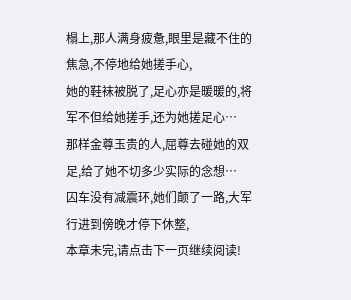榻上,那人满身疲惫,眼里是藏不住的焦急,不停地给她搓手心,
她的鞋袜被脱了,足心亦是暖暖的,将军不但给她搓手,还为她搓足心…
那样金尊玉贵的人,屈尊去碰她的双足,给了她不切多少实际的念想…
囚车没有减震环,她们颠了一路,大军行进到傍晚才停下休整,
本章未完,请点击下一页继续阅读!